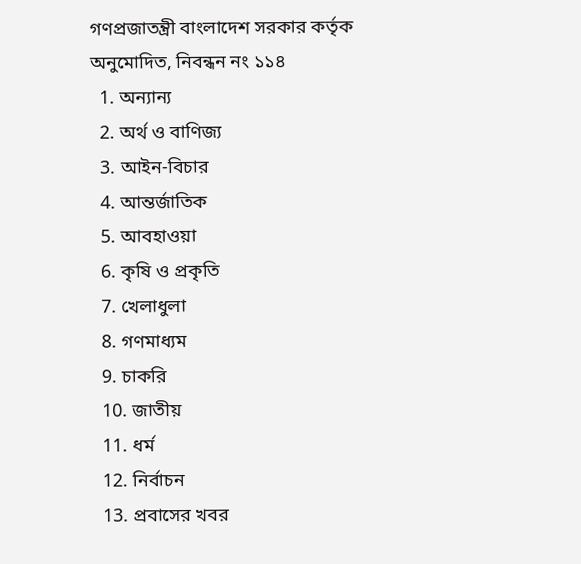গণপ্রজাতন্ত্রী বাংলাদেশ সরকার কর্তৃক অনুমোদিত, নিবন্ধন নং ১১৪
  1. অন্যান্য
  2. অর্থ ও বাণিজ্য
  3. আইন-বিচার
  4. আন্তর্জাতিক
  5. আবহাওয়া
  6. কৃষি ও প্রকৃতি
  7. খেলাধুলা
  8. গণমাধ্যম
  9. চাকরি
  10. জাতীয়
  11. ধর্ম
  12. নির্বাচন
  13. প্রবাসের খবর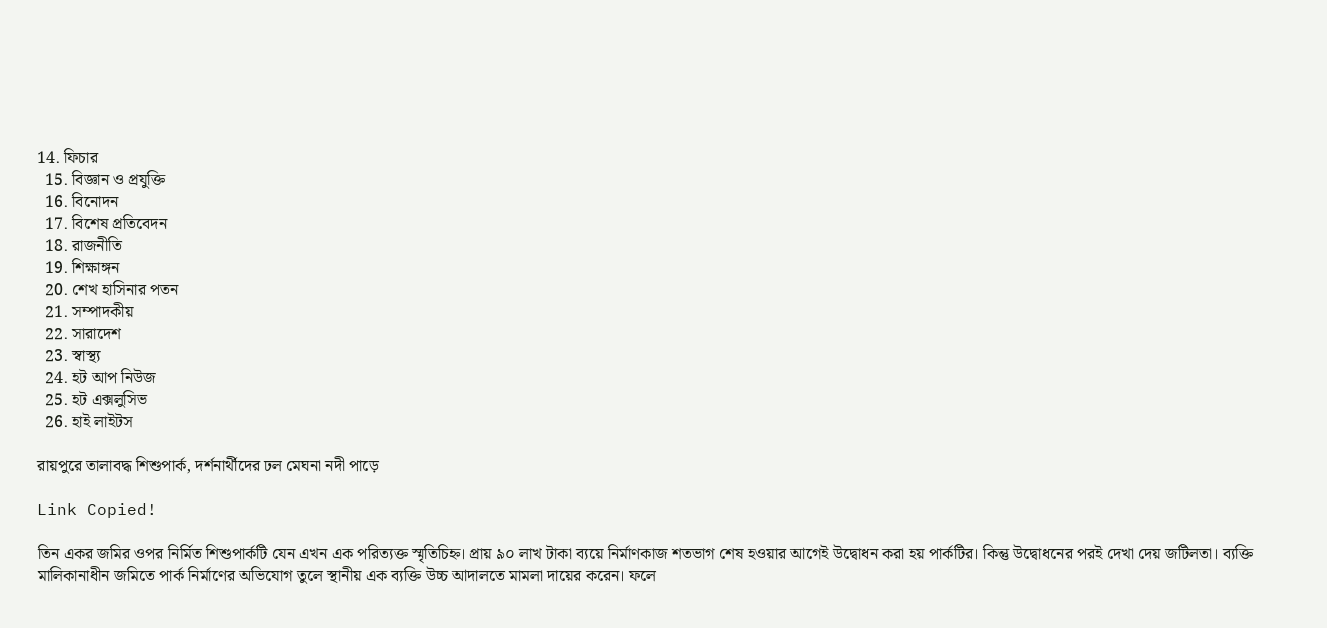14. ফিচার
  15. বিজ্ঞান ও প্রযুক্তি
  16. বিনোদন
  17. বিশেষ প্রতিবেদন
  18. রাজনীতি
  19. শিক্ষাঙ্গন
  20. শেখ হাসিনার পতন
  21. সম্পাদকীয়
  22. সারাদেশ
  23. স্বাস্থ্য
  24. হট আপ নিউজ
  25. হট এক্সলুসিভ
  26. হাই লাইটস

রায়পুরে তালাবদ্ধ শিশুপার্ক, দর্শনার্থীদের ঢল মেঘনা নদী পাড়ে

Link Copied!

তিন একর জমির ওপর নির্মিত শিশুপার্কটি যেন এখন এক পরিত্যক্ত স্মৃতিচিহ্ন। প্রায় ৯০ লাখ টাকা ব্যয়ে নির্মাণকাজ শতভাগ শেষ হওয়ার আগেই উদ্বোধন করা হয় পার্কটির। কিন্তু উদ্বোধনের পরই দেখা দেয় জটিলতা। ব্যক্তি মালিকানাধীন জমিতে পার্ক নির্মাণের অভিযোগ তুলে স্থানীয় এক ব্যক্তি উচ্চ আদালতে মামলা দায়ের করেন। ফলে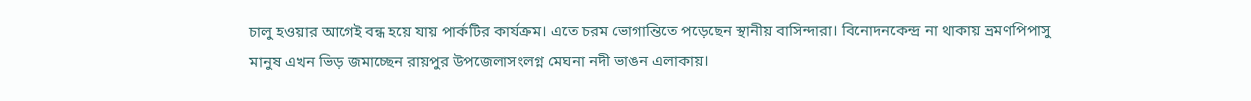চালু হওয়ার আগেই বন্ধ হয়ে যায় পার্কটির কার্যক্রম। এতে চরম ভোগান্তিতে পড়েছেন স্থানীয় বাসিন্দারা। বিনোদনকেন্দ্র না থাকায় ভ্রমণপিপাসু মানুষ এখন ভিড় জমাচ্ছেন রায়পুর উপজেলাসংলগ্ন মেঘনা নদী ভাঙন এলাকায়।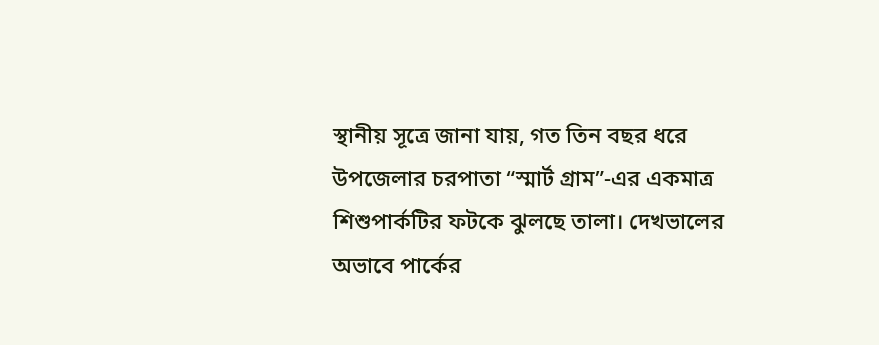স্থানীয় সূত্রে জানা যায়, গত তিন বছর ধরে উপজেলার চরপাতা “স্মার্ট গ্রাম”-এর একমাত্র শিশুপার্কটির ফটকে ঝুলছে তালা। দেখভালের অভাবে পার্কের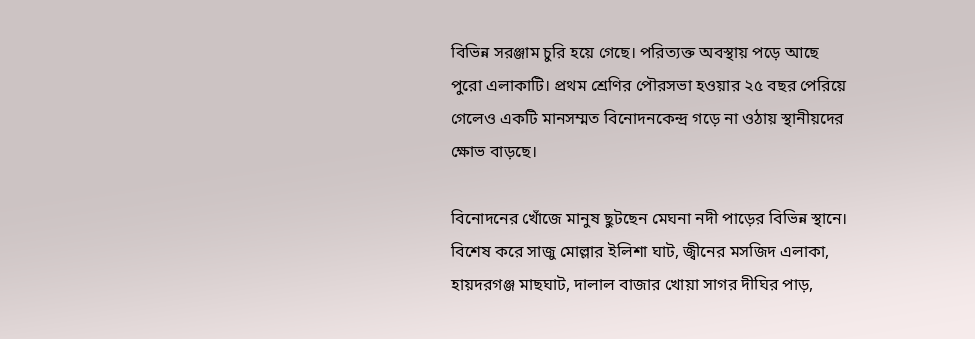বিভিন্ন সরঞ্জাম চুরি হয়ে গেছে। পরিত্যক্ত অবস্থায় পড়ে আছে পুরো এলাকাটি। প্রথম শ্রেণির পৌরসভা হওয়ার ২৫ বছর পেরিয়ে গেলেও একটি মানসম্মত বিনোদনকেন্দ্র গড়ে না ওঠায় স্থানীয়দের ক্ষোভ বাড়ছে।

বিনোদনের খোঁজে মানুষ ছুটছেন মেঘনা নদী পাড়ের বিভিন্ন স্থানে। বিশেষ করে সাজু মোল্লার ইলিশা ঘাট, জ্বীনের মসজিদ এলাকা, হায়দরগঞ্জ মাছঘাট, দালাল বাজার খোয়া সাগর দীঘির পাড়,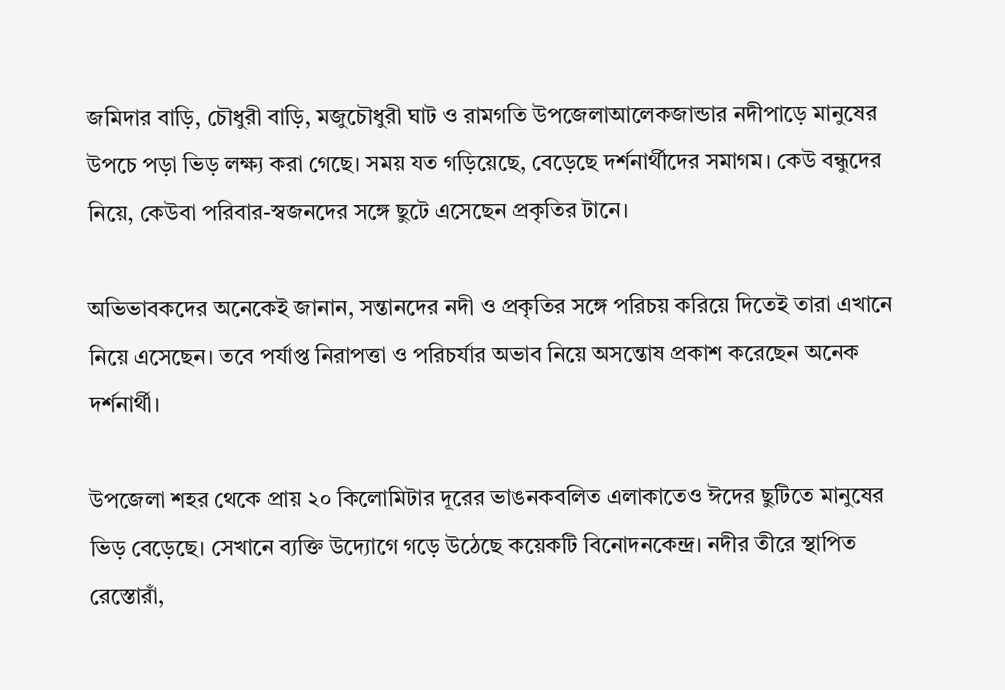জমিদার বাড়ি, চৌধুরী বাড়ি, মজুচৌধুরী ঘাট ও রামগতি উপজেলাআলেকজান্ডার নদীপাড়ে মানুষের উপচে পড়া ভিড় লক্ষ্য করা গেছে। সময় যত গড়িয়েছে, বেড়েছে দর্শনার্থীদের সমাগম। কেউ বন্ধুদের নিয়ে, কেউবা পরিবার-স্বজনদের সঙ্গে ছুটে এসেছেন প্রকৃতির টানে।

অভিভাবকদের অনেকেই জানান, সন্তানদের নদী ও প্রকৃতির সঙ্গে পরিচয় করিয়ে দিতেই তারা এখানে নিয়ে এসেছেন। তবে পর্যাপ্ত নিরাপত্তা ও পরিচর্যার অভাব নিয়ে অসন্তোষ প্রকাশ করেছেন অনেক দর্শনার্থী।

উপজেলা শহর থেকে প্রায় ২০ কিলোমিটার দূরের ভাঙনকবলিত এলাকাতেও ঈদের ছুটিতে মানুষের ভিড় বেড়েছে। সেখানে ব্যক্তি উদ্যোগে গড়ে উঠেছে কয়েকটি বিনোদনকেন্দ্র। নদীর তীরে স্থাপিত রেস্তোরাঁ,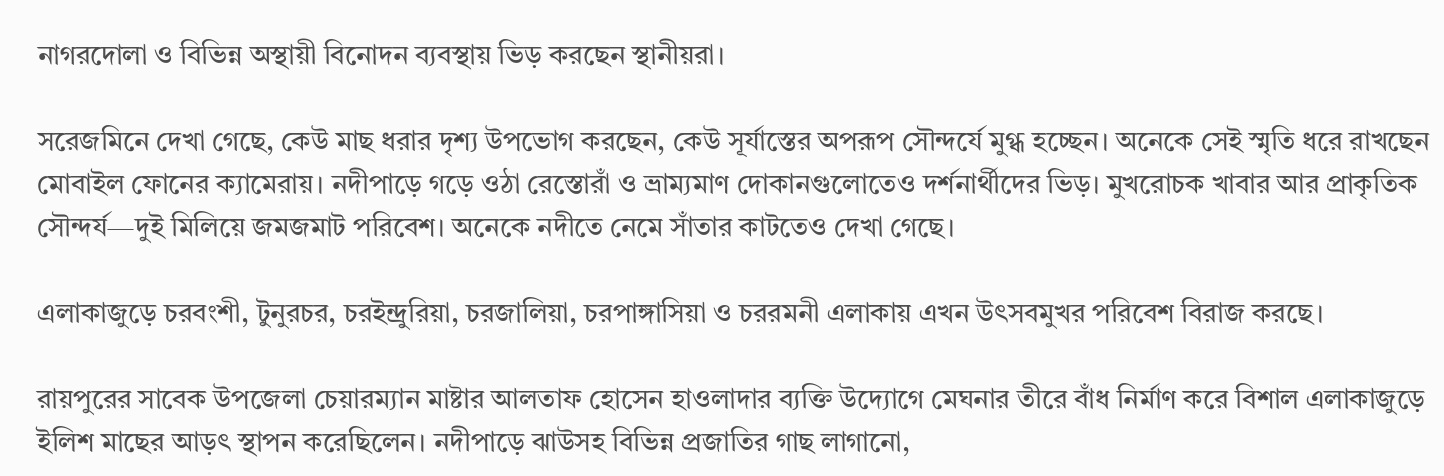নাগরদোলা ও বিভিন্ন অস্থায়ী বিনোদন ব্যবস্থায় ভিড় করছেন স্থানীয়রা।

সরেজমিনে দেখা গেছে, কেউ মাছ ধরার দৃশ্য উপভোগ করছেন, কেউ সূর্যাস্তের অপরূপ সৌন্দর্যে মুগ্ধ হচ্ছেন। অনেকে সেই স্মৃতি ধরে রাখছেন মোবাইল ফোনের ক্যামেরায়। নদীপাড়ে গড়ে ওঠা রেস্তোরাঁ ও ভ্রাম্যমাণ দোকানগুলোতেও দর্শনার্থীদের ভিড়। মুখরোচক খাবার আর প্রাকৃতিক সৌন্দর্য—দুই মিলিয়ে জমজমাট পরিবেশ। অনেকে নদীতে নেমে সাঁতার কাটতেও দেখা গেছে।

এলাকাজুড়ে চরবংশী, টুনুরচর, চরইন্দ্রুরিয়া, চরজালিয়া, চরপাঙ্গাসিয়া ও চররমনী এলাকায় এখন উৎসবমুখর পরিবেশ বিরাজ করছে।

রায়পুরের সাবেক উপজেলা চেয়ারম্যান মাষ্টার আলতাফ হোসেন হাওলাদার ব্যক্তি উদ্যোগে মেঘনার তীরে বাঁধ নির্মাণ করে বিশাল এলাকাজুড়ে ইলিশ মাছের আড়ৎ স্থাপন করেছিলেন। নদীপাড়ে ঝাউসহ বিভিন্ন প্রজাতির গাছ লাগানো,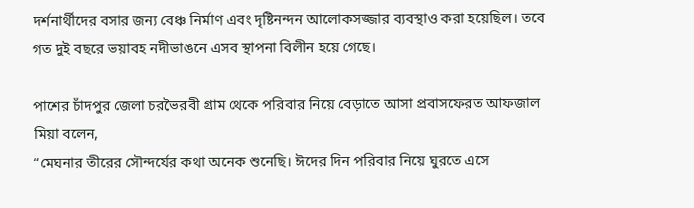দর্শনার্থীদের বসার জন্য বেঞ্চ নির্মাণ এবং দৃষ্টিনন্দন আলোকসজ্জার ব্যবস্থাও করা হয়েছিল। তবে গত দুই বছরে ভয়াবহ নদীভাঙনে এসব স্থাপনা বিলীন হয়ে গেছে।

পাশের চাঁদপুর জেলা চরভৈরবী গ্রাম থেকে পরিবার নিয়ে বেড়াতে আসা প্রবাসফেরত আফজাল মিয়া বলেন,
“মেঘনার তীরের সৌন্দর্যের কথা অনেক শুনেছি। ঈদের দিন পরিবার নিয়ে ঘুরতে এসে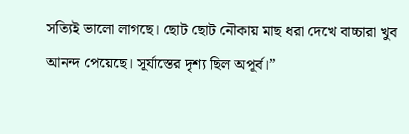সত্যিই ভালো লাগছে। ছোট ছোট নৌকায় মাছ ধরা দেখে বাচ্চারা খুব আনন্দ পেয়েছে। সূর্যাস্তের দৃশ্য ছিল অপূর্ব।”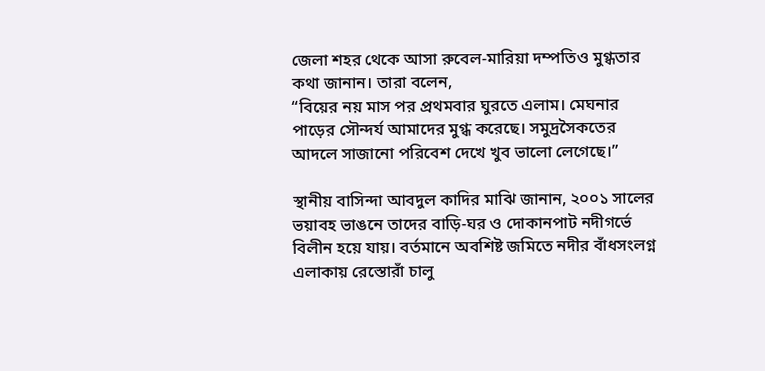জেলা শহর থেকে আসা রুবেল-মারিয়া দম্পতিও মুগ্ধতার কথা জানান। তারা বলেন,
“বিয়ের নয় মাস পর প্রথমবার ঘুরতে এলাম। মেঘনার পাড়ের সৌন্দর্য আমাদের মুগ্ধ করেছে। সমুদ্রসৈকতের আদলে সাজানো পরিবেশ দেখে খুব ভালো লেগেছে।”

স্থানীয় বাসিন্দা আবদুল কাদির মাঝি জানান, ২০০১ সালের ভয়াবহ ভাঙনে তাদের বাড়ি-ঘর ও দোকানপাট নদীগর্ভে বিলীন হয়ে যায়। বর্তমানে অবশিষ্ট জমিতে নদীর বাঁধসংলগ্ন এলাকায় রেস্তোরাঁ চালু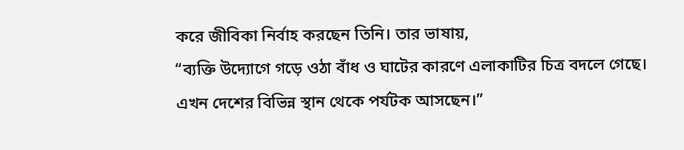করে জীবিকা নির্বাহ করছেন তিনি। তার ভাষায়,
“ব্যক্তি উদ্যোগে গড়ে ওঠা বাঁধ ও ঘাটের কারণে এলাকাটির চিত্র বদলে গেছে। এখন দেশের বিভিন্ন স্থান থেকে পর্যটক আসছেন।”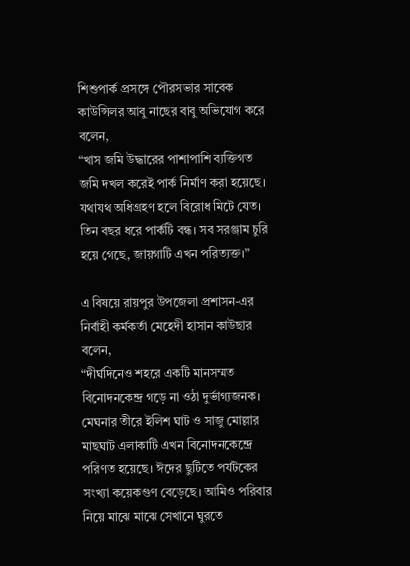শিশুপার্ক প্রসঙ্গে পৌরসভার সাবেক কাউন্সিলর আবু নাছের বাবু অভিযোগ করে বলেন,
“খাস জমি উদ্ধারের পাশাপাশি ব্যক্তিগত জমি দখল করেই পার্ক নির্মাণ করা হয়েছে। যথাযথ অধিগ্রহণ হলে বিরোধ মিটে যেত। তিন বছর ধরে পার্কটি বন্ধ। সব সরঞ্জাম চুরি হয়ে গেছে, জায়গাটি এখন পরিত্যক্ত।”

এ বিষয়ে রায়পুর উপজেলা প্রশাসন-এর নির্বাহী কর্মকর্তা মেহেদী হাসান কাউছার বলেন,
“দীর্ঘদিনেও শহরে একটি মানসম্মত বিনোদনকেন্দ্র গড়ে না ওঠা দুর্ভাগ্যজনক। মেঘনার তীরে ইলিশ ঘাট ও সাজু মোল্লার মাছঘাট এলাকাটি এখন বিনোদনকেন্দ্রে পরিণত হয়েছে। ঈদের ছুটিতে পর্যটকের সংখ্যা কয়েকগুণ বেড়েছে। আমিও পরিবার নিয়ে মাঝে মাঝে সেখানে ঘুরতে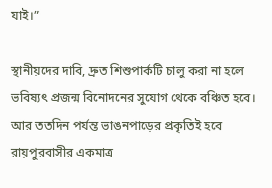যাই।”

স্থানীয়দের দাবি, দ্রুত শিশুপার্কটি চালু করা না হলে ভবিষ্যৎ প্রজন্ম বিনোদনের সুযোগ থেকে বঞ্চিত হবে। আর ততদিন পর্যন্ত ভাঙনপাড়ের প্রকৃতিই হবে রায়পুরবাসীর একমাত্র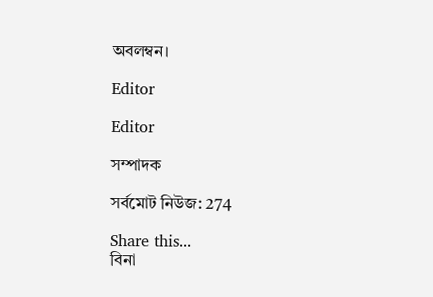অবলম্বন।

Editor

Editor

সম্পাদক

সর্বমোট নিউজ: 274

Share this...
বিনা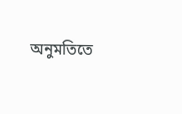অনুমতিতে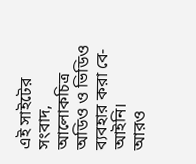এই সাইটের সংবাদ, আলোকচিত্র অডিও ও ভিডিও ব্যবহার করা বে-আইনি।
আরও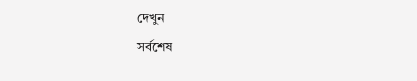দেখুন
সর্বশেষ